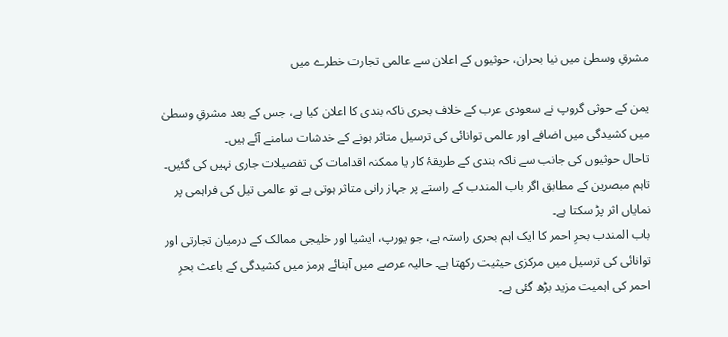مشرقِ وسطیٰ میں نیا بحران، حوثیوں کے اعلان سے عالمی تجارت خطرے میں

یمن کے حوثی گروپ نے سعودی عرب کے خلاف بحری ناکہ بندی کا اعلان کیا ہے، جس کے بعد مشرقِ وسطیٰ میں کشیدگی میں اضافے اور عالمی توانائی کی ترسیل متاثر ہونے کے خدشات سامنے آئے ہیں۔
تاحال حوثیوں کی جانب سے ناکہ بندی کے طریقۂ کار یا ممکنہ اقدامات کی تفصیلات جاری نہیں کی گئیں۔ تاہم مبصرین کے مطابق اگر باب المندب کے راستے پر جہاز رانی متاثر ہوتی ہے تو عالمی تیل کی فراہمی پر نمایاں اثر پڑ سکتا ہے۔
باب المندب بحرِ احمر کا ایک اہم بحری راستہ ہے، جو یورپ، ایشیا اور خلیجی ممالک کے درمیان تجارتی اور توانائی کی ترسیل میں مرکزی حیثیت رکھتا ہے۔ حالیہ عرصے میں آبنائے ہرمز میں کشیدگی کے باعث بحرِ احمر کی اہمیت مزید بڑھ گئی ہے۔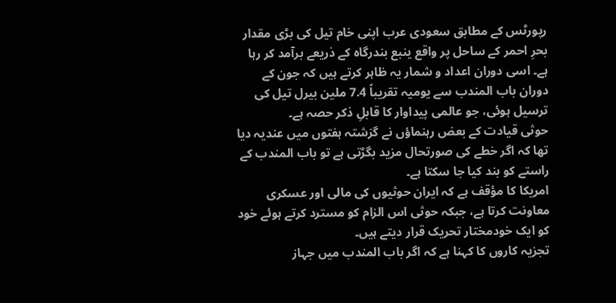رپورٹس کے مطابق سعودی عرب اپنی خام تیل کی بڑی مقدار بحرِ احمر کے ساحل پر واقع ینبع بندرگاہ کے ذریعے برآمد کر رہا ہے۔ اسی دوران اعداد و شمار یہ ظاہر کرتے ہیں کہ جون کے دوران باب المندب سے یومیہ تقریباً 7.4 ملین بیرل تیل کی ترسیل ہوئی، جو عالمی پیداوار کا قابلِ ذکر حصہ ہے۔
حوثی قیادت کے بعض رہنماؤں نے گزشتہ ہفتوں میں عندیہ دیا تھا کہ اگر خطے کی صورتحال مزید بگڑتی ہے تو باب المندب کے راستے کو بند کیا جا سکتا ہے۔
امریکا کا مؤقف ہے کہ ایران حوثیوں کی مالی اور عسکری معاونت کرتا ہے، جبکہ حوثی اس الزام کو مسترد کرتے ہوئے خود کو ایک خودمختار تحریک قرار دیتے ہیں۔
تجزیہ کاروں کا کہنا ہے کہ اگر باب المندب میں جہاز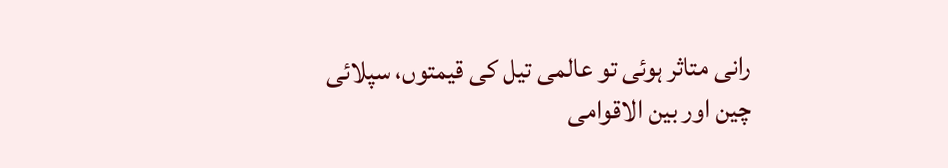رانی متاثر ہوئی تو عالمی تیل کی قیمتوں، سپلائی چین اور بین الاقوامی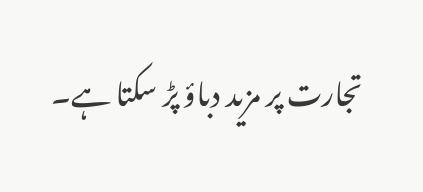تجارت پر مزید دباؤ پڑ سکتا ہے۔